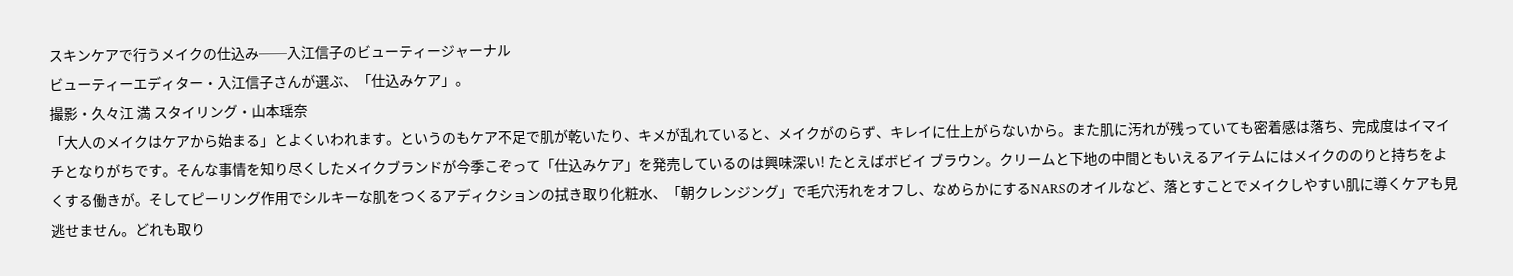スキンケアで行うメイクの仕込み──入江信子のビューティージャーナル
ビューティーエディター・入江信子さんが選ぶ、「仕込みケア」。
撮影・久々江 満 スタイリング・山本瑶奈
「大人のメイクはケアから始まる」とよくいわれます。というのもケア不足で肌が乾いたり、キメが乱れていると、メイクがのらず、キレイに仕上がらないから。また肌に汚れが残っていても密着感は落ち、完成度はイマイチとなりがちです。そんな事情を知り尽くしたメイクブランドが今季こぞって「仕込みケア」を発売しているのは興味深い! たとえばボビイ ブラウン。クリームと下地の中間ともいえるアイテムにはメイクののりと持ちをよくする働きが。そしてピーリング作用でシルキーな肌をつくるアディクションの拭き取り化粧水、「朝クレンジング」で毛穴汚れをオフし、なめらかにするNARSのオイルなど、落とすことでメイクしやすい肌に導くケアも見逃せません。どれも取り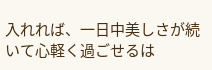入れれば、一日中美しさが続いて心軽く過ごせるは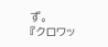ず。
『クロワッ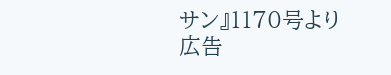サン』1170号より
広告